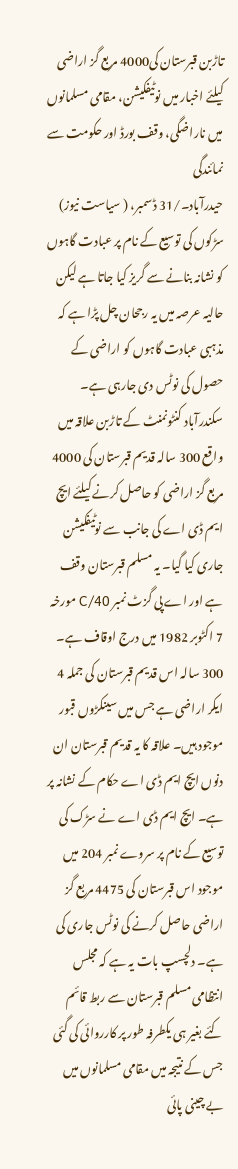تاڑبن قبرستان کی4000 مربع گز اراضی کیلئے اخبار میں نوٹیفکیشن، مقامی مسلمانوں میں ناراضگی، وقف بورڈ اور حکومت سے نمائندگی
حیدرآباد۔/31 ڈسمبر، ( سیاست نیوز) سڑکوں کی توسیع کے نام پر عبادت گاہوں کو نشانہ بنانے سے گریز کیا جاتا ہے لیکن حالیہ عرصہ میں یہ رجحان چل پڑا ہے کہ مذہبی عبادت گاہوں کو اراضی کے حصول کی نوٹس دی جارہی ہے۔ سکندرآباد کنٹونمنٹ کے تاڑبن علاقہ میں واقع 300 سالہ قدیم قبرستان کی 4000 مربع گز اراضی کو حاصل کرنے کیلئے ایچ ایم ڈی اے کی جانب سے نوٹیفکیشن جاری کیا گیا۔ یہ مسلم قبرستان وقف ہے اور اے پی گزٹ نمبر 40/C مورخہ 7 اکٹوبر 1982 میں درج اوقاف ہے۔ 300 سالہ اس قدیم قبرستان کی جملہ 4 ایکر اراضی ہے جس میں سینکڑوں قبور موجود ہیں۔ علاقہ کا یہ قدیم قبرستان ان دنوں ایچ ایم ڈی اے حکام کے نشانہ پر ہے۔ ایچ ایم ڈی اے نے سڑک کی توسیع کے نام پر سروے نمبر 204 میں موجود اس قبرستان کی 4475 مربع گز اراضی حاصل کرنے کی نوٹس جاری کی ہے۔ دلچسپ بات یہ ہے کہ مجلس انتظامی مسلم قبرستان سے ربط قائم کئے بغیر ہی یکطرفہ طور پر کارروائی کی گئی جس کے نتیجہ میں مقامی مسلمانوں میں بے چینی پائی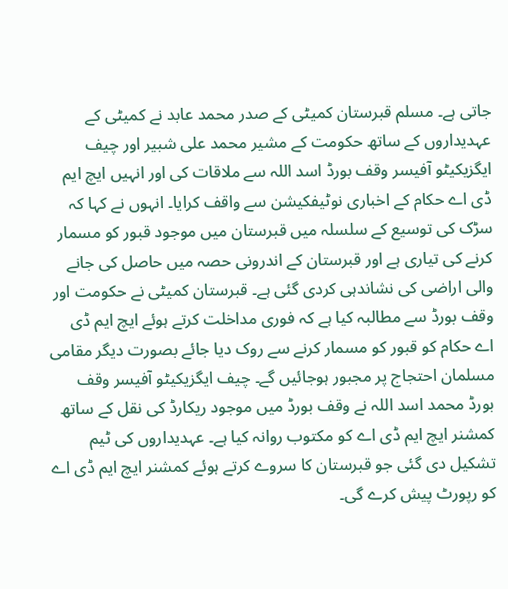جاتی ہے۔ مسلم قبرستان کمیٹی کے صدر محمد عابد نے کمیٹی کے عہدیداروں کے ساتھ حکومت کے مشیر محمد علی شبیر اور چیف ایگزیکیٹو آفیسر وقف بورڈ اسد اللہ سے ملاقات کی اور انہیں ایچ ایم ڈی اے حکام کے اخباری نوٹیفکیشن سے واقف کرایا۔ انہوں نے کہا کہ سڑک کی توسیع کے سلسلہ میں قبرستان میں موجود قبور کو مسمار کرنے کی تیاری ہے اور قبرستان کے اندرونی حصہ میں حاصل کی جانے والی اراضی کی نشاندہی کردی گئی ہے۔ قبرستان کمیٹی نے حکومت اور وقف بورڈ سے مطالبہ کیا ہے کہ فوری مداخلت کرتے ہوئے ایچ ایم ڈی اے حکام کو قبور کو مسمار کرنے سے روک دیا جائے بصورت دیگر مقامی مسلمان احتجاج پر مجبور ہوجائیں گے۔ چیف ایگزیکیٹو آفیسر وقف بورڈ محمد اسد اللہ نے وقف بورڈ میں موجود ریکارڈ کی نقل کے ساتھ کمشنر ایچ ایم ڈی اے کو مکتوب روانہ کیا ہے۔ عہدیداروں کی ٹیم تشکیل دی گئی جو قبرستان کا سروے کرتے ہوئے کمشنر ایچ ایم ڈی اے کو رپورٹ پیش کرے گی۔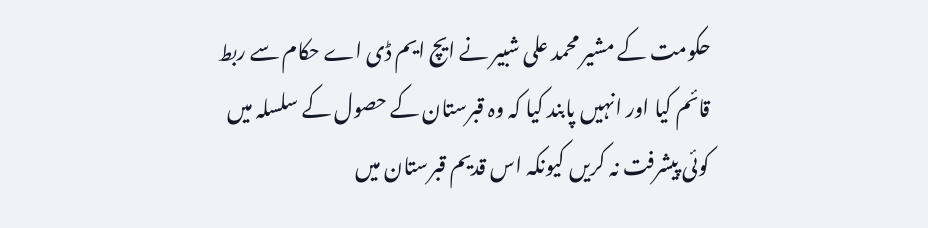حکومت کے مشیر محمد علی شبیر نے ایچ ایم ڈی اے حکام سے ربط قائم کیا اور انہیں پابند کیا کہ وہ قبرستان کے حصول کے سلسلہ میں کوئی پیشرفت نہ کریں کیونکہ اس قدیم قبرستان میں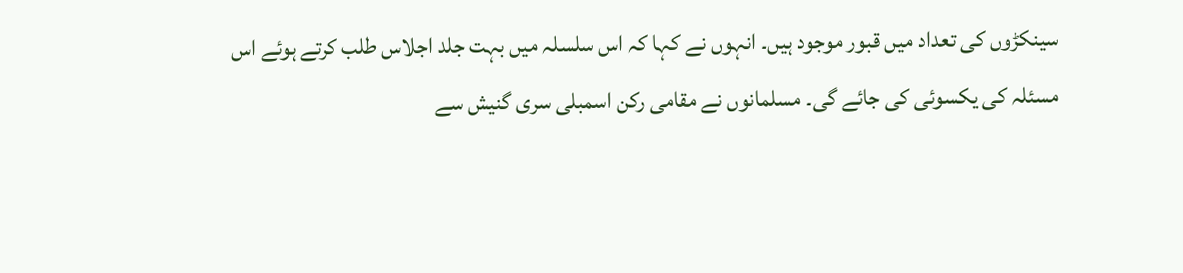سینکڑوں کی تعداد میں قبور موجود ہیں۔ انہوں نے کہا کہ اس سلسلہ میں بہت جلد اجلاس طلب کرتے ہوئے اس مسئلہ کی یکسوئی کی جائے گی۔ مسلمانوں نے مقامی رکن اسمبلی سری گنیش سے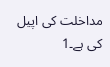مداخلت کی اپیل کی ہے۔1